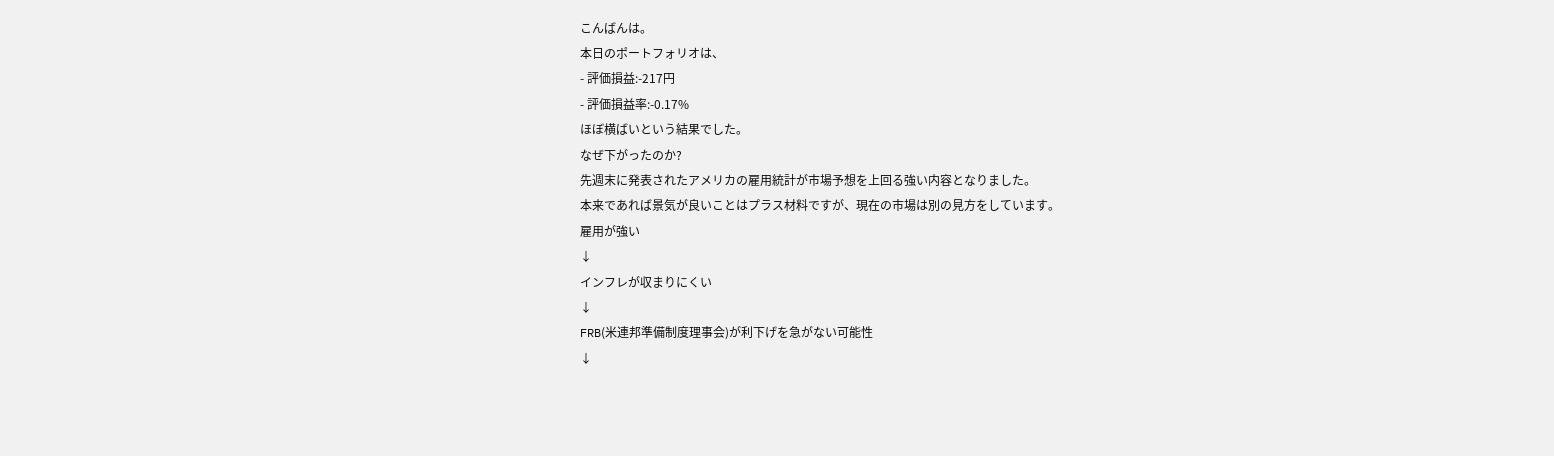こんばんは。
本日のポートフォリオは、
- 評価損益:-217円
- 評価損益率:-0.17%
ほぼ横ばいという結果でした。
なぜ下がったのか?
先週末に発表されたアメリカの雇用統計が市場予想を上回る強い内容となりました。
本来であれば景気が良いことはプラス材料ですが、現在の市場は別の見方をしています。
雇用が強い
↓
インフレが収まりにくい
↓
FRB(米連邦準備制度理事会)が利下げを急がない可能性
↓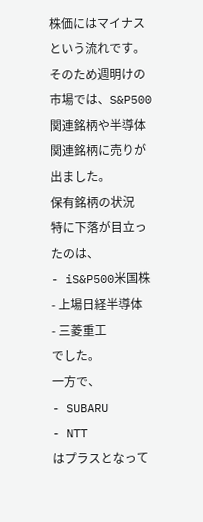株価にはマイナス
という流れです。
そのため週明けの市場では、S&P500関連銘柄や半導体関連銘柄に売りが出ました。
保有銘柄の状況
特に下落が目立ったのは、
- iS&P500米国株
- 上場日経半導体
- 三菱重工
でした。
一方で、
- SUBARU
- NTT
はプラスとなって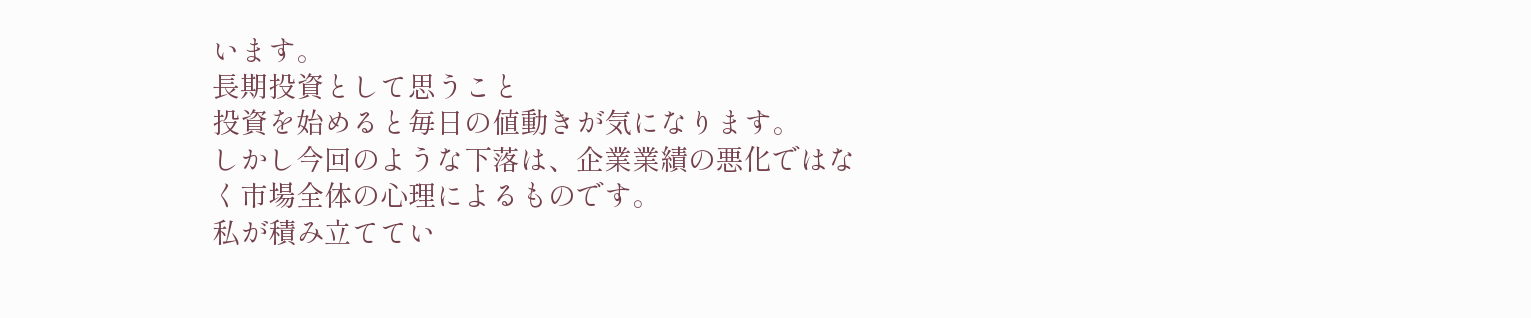います。
長期投資として思うこと
投資を始めると毎日の値動きが気になります。
しかし今回のような下落は、企業業績の悪化ではなく市場全体の心理によるものです。
私が積み立ててい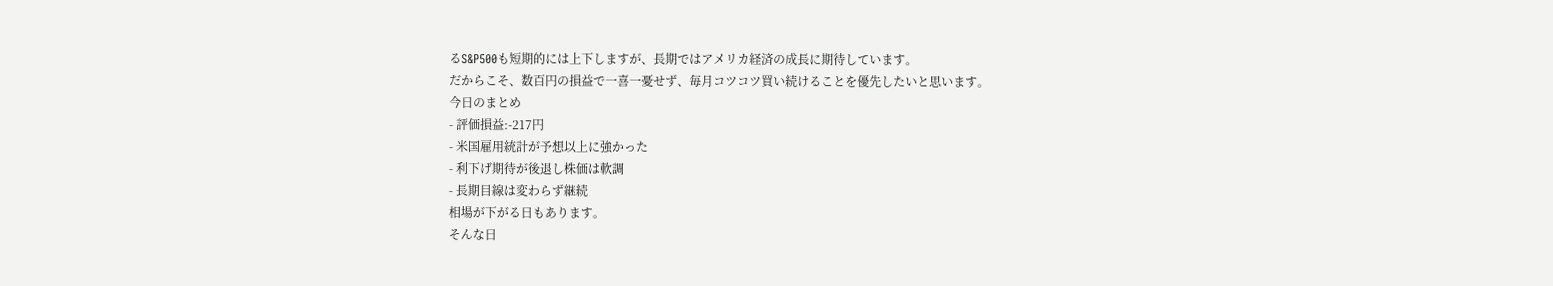るS&P500も短期的には上下しますが、長期ではアメリカ経済の成長に期待しています。
だからこそ、数百円の損益で一喜一憂せず、毎月コツコツ買い続けることを優先したいと思います。
今日のまとめ
- 評価損益:-217円
- 米国雇用統計が予想以上に強かった
- 利下げ期待が後退し株価は軟調
- 長期目線は変わらず継続
相場が下がる日もあります。
そんな日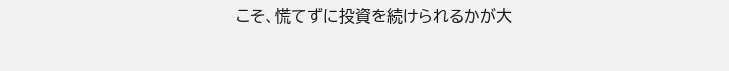こそ、慌てずに投資を続けられるかが大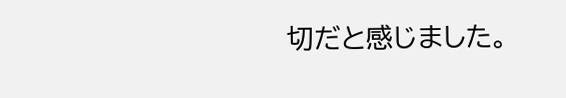切だと感じました。